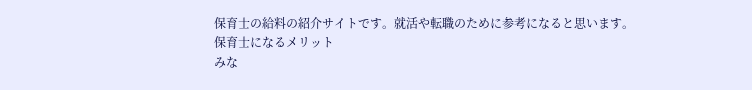保育士の給料の紹介サイトです。就活や転職のために参考になると思います。
保育士になるメリット
みな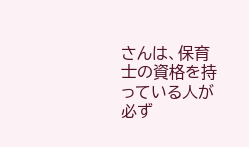さんは、保育士の資格を持っている人が必ず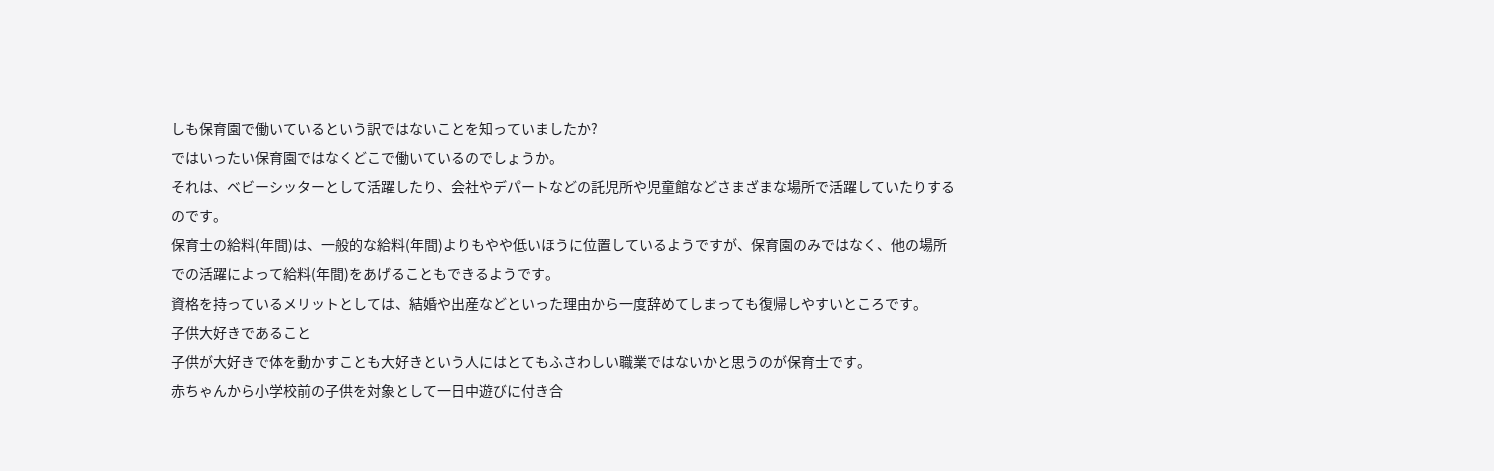しも保育園で働いているという訳ではないことを知っていましたか?
ではいったい保育園ではなくどこで働いているのでしょうか。
それは、ベビーシッターとして活躍したり、会社やデパートなどの託児所や児童館などさまざまな場所で活躍していたりするのです。
保育士の給料(年間)は、一般的な給料(年間)よりもやや低いほうに位置しているようですが、保育園のみではなく、他の場所での活躍によって給料(年間)をあげることもできるようです。
資格を持っているメリットとしては、結婚や出産などといった理由から一度辞めてしまっても復帰しやすいところです。
子供大好きであること
子供が大好きで体を動かすことも大好きという人にはとてもふさわしい職業ではないかと思うのが保育士です。
赤ちゃんから小学校前の子供を対象として一日中遊びに付き合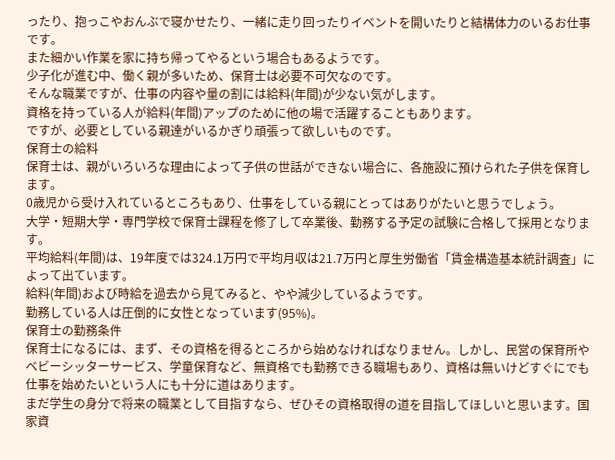ったり、抱っこやおんぶで寝かせたり、一緒に走り回ったりイベントを開いたりと結構体力のいるお仕事です。
また細かい作業を家に持ち帰ってやるという場合もあるようです。
少子化が進む中、働く親が多いため、保育士は必要不可欠なのです。
そんな職業ですが、仕事の内容や量の割には給料(年間)が少ない気がします。
資格を持っている人が給料(年間)アップのために他の場で活躍することもあります。
ですが、必要としている親達がいるかぎり頑張って欲しいものです。
保育士の給料
保育士は、親がいろいろな理由によって子供の世話ができない場合に、各施設に預けられた子供を保育します。
0歳児から受け入れているところもあり、仕事をしている親にとってはありがたいと思うでしょう。
大学・短期大学・専門学校で保育士課程を修了して卒業後、勤務する予定の試験に合格して採用となります。
平均給料(年間)は、19年度では324.1万円で平均月収は21.7万円と厚生労働省「賃金構造基本統計調査」によって出ています。
給料(年間)および時給を過去から見てみると、やや減少しているようです。
勤務している人は圧倒的に女性となっています(95%)。
保育士の勤務条件
保育士になるには、まず、その資格を得るところから始めなければなりません。しかし、民営の保育所やベビーシッターサービス、学童保育など、無資格でも勤務できる職場もあり、資格は無いけどすぐにでも仕事を始めたいという人にも十分に道はあります。
まだ学生の身分で将来の職業として目指すなら、ぜひその資格取得の道を目指してほしいと思います。国家資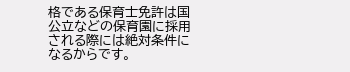格である保育士免許は国公立などの保育園に採用される際には絶対条件になるからです。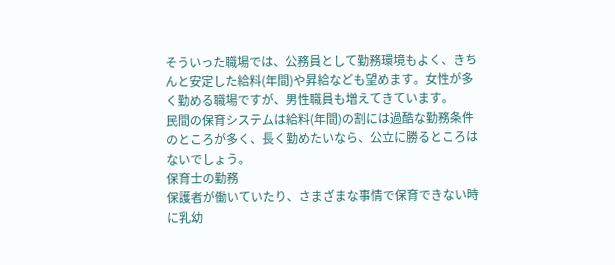そういった職場では、公務員として勤務環境もよく、きちんと安定した給料(年間)や昇給なども望めます。女性が多く勤める職場ですが、男性職員も増えてきています。
民間の保育システムは給料(年間)の割には過酷な勤務条件のところが多く、長く勤めたいなら、公立に勝るところはないでしょう。
保育士の勤務
保護者が働いていたり、さまざまな事情で保育できない時に乳幼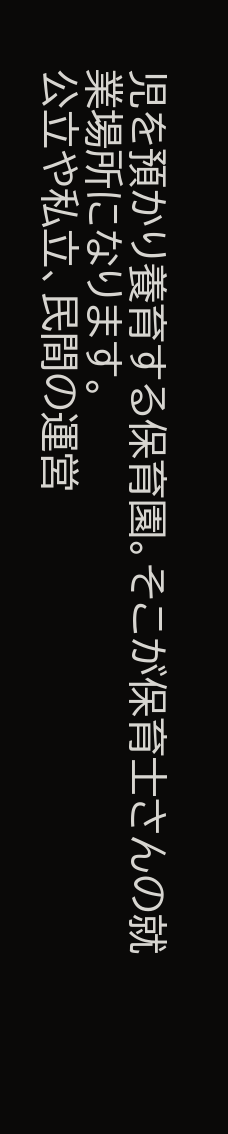児を預かり養育する保育園。そこが保育士さんの就業場所になります。
公立や私立、民間の運営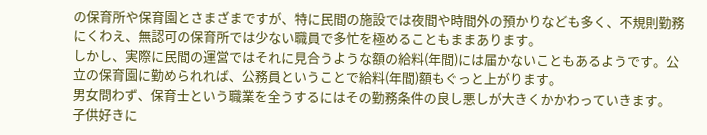の保育所や保育園とさまざまですが、特に民間の施設では夜間や時間外の預かりなども多く、不規則勤務にくわえ、無認可の保育所では少ない職員で多忙を極めることもままあります。
しかし、実際に民間の運営ではそれに見合うような額の給料(年間)には届かないこともあるようです。公立の保育園に勤められれば、公務員ということで給料(年間)額もぐっと上がります。
男女問わず、保育士という職業を全うするにはその勤務条件の良し悪しが大きくかかわっていきます。
子供好きに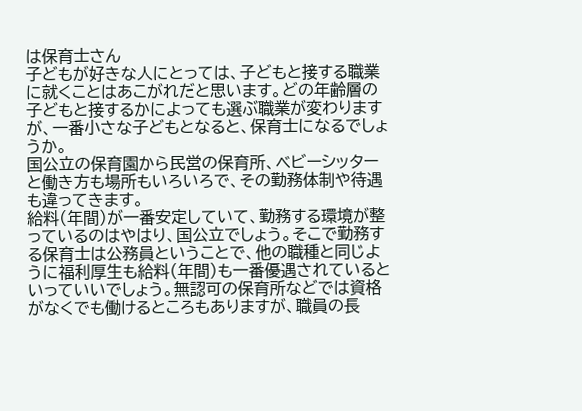は保育士さん
子どもが好きな人にとっては、子どもと接する職業に就くことはあこがれだと思います。どの年齢層の子どもと接するかによっても選ぶ職業が変わりますが、一番小さな子どもとなると、保育士になるでしょうか。
国公立の保育園から民営の保育所、ベビーシッターと働き方も場所もいろいろで、その勤務体制や待遇も違ってきます。
給料(年間)が一番安定していて、勤務する環境が整っているのはやはり、国公立でしょう。そこで勤務する保育士は公務員ということで、他の職種と同じように福利厚生も給料(年間)も一番優遇されているといっていいでしょう。無認可の保育所などでは資格がなくでも働けるところもありますが、職員の長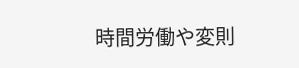時間労働や変則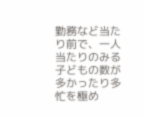勤務など当たり前で、一人当たりのみる子どもの数が多かったり多忙を極め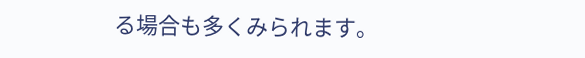る場合も多くみられます。